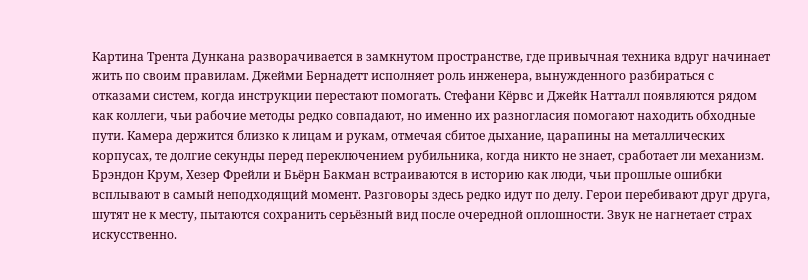Картина Трента Дункана разворачивается в замкнутом пространстве, где привычная техника вдруг начинает жить по своим правилам. Джейми Бернадетт исполняет роль инженера, вынужденного разбираться с отказами систем, когда инструкции перестают помогать. Стефани Кёрвс и Джейк Натталл появляются рядом как коллеги, чьи рабочие методы редко совпадают, но именно их разногласия помогают находить обходные пути. Камера держится близко к лицам и рукам, отмечая сбитое дыхание, царапины на металлических корпусах, те долгие секунды перед переключением рубильника, когда никто не знает, сработает ли механизм. Брэндон Крум, Хезер Фрейли и Бьёрн Бакман встраиваются в историю как люди, чьи прошлые ошибки всплывают в самый неподходящий момент. Разговоры здесь редко идут по делу. Герои перебивают друг друга, шутят не к месту, пытаются сохранить серьёзный вид после очередной оплошности. Звук не нагнетает страх искусственно.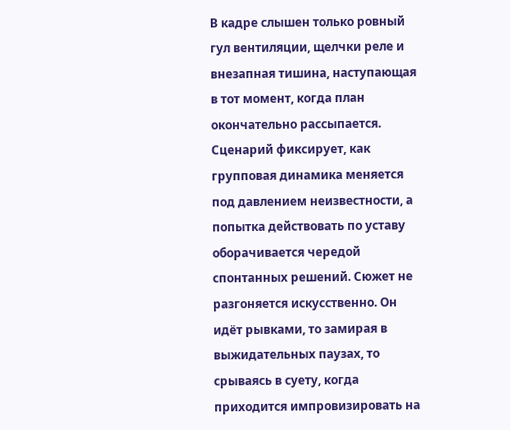В кадре слышен только ровный гул вентиляции, щелчки реле и внезапная тишина, наступающая в тот момент, когда план окончательно рассыпается. Сценарий фиксирует, как групповая динамика меняется под давлением неизвестности, а попытка действовать по уставу оборачивается чередой спонтанных решений. Сюжет не разгоняется искусственно. Он идёт рывками, то замирая в выжидательных паузах, то срываясь в суету, когда приходится импровизировать на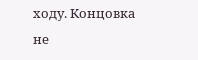ходу. Концовка не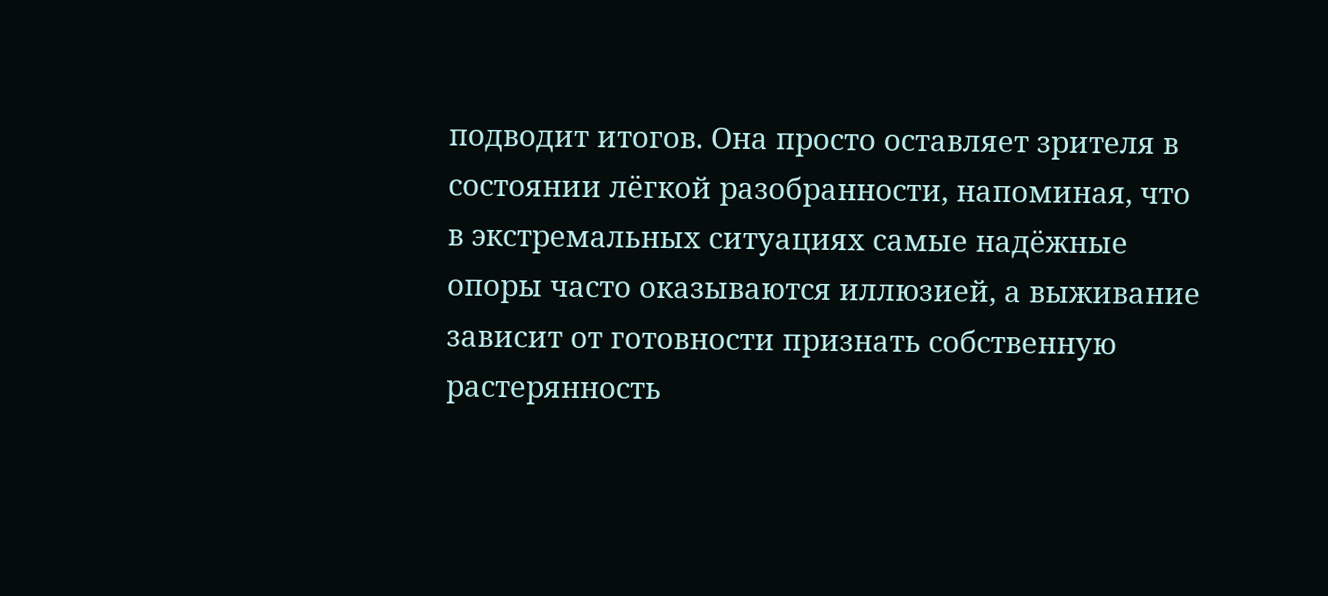подводит итогов. Она просто оставляет зрителя в состоянии лёгкой разобранности, напоминая, что в экстремальных ситуациях самые надёжные опоры часто оказываются иллюзией, а выживание зависит от готовности признать собственную растерянность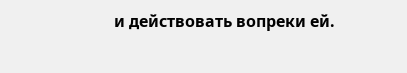и действовать вопреки ей.